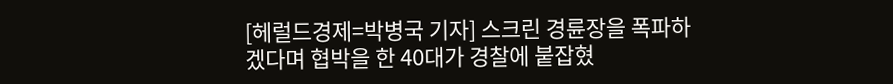[헤럴드경제=박병국 기자] 스크린 경륜장을 폭파하겠다며 협박을 한 40대가 경찰에 붙잡혔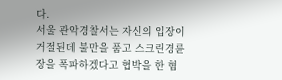다.
서울 관악경찰서는 자신의 입장이 거절된데 불만을 품고 스크린경륜장을 폭파하겠다고 협박을 한 혐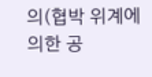의(협박 위계에 의한 공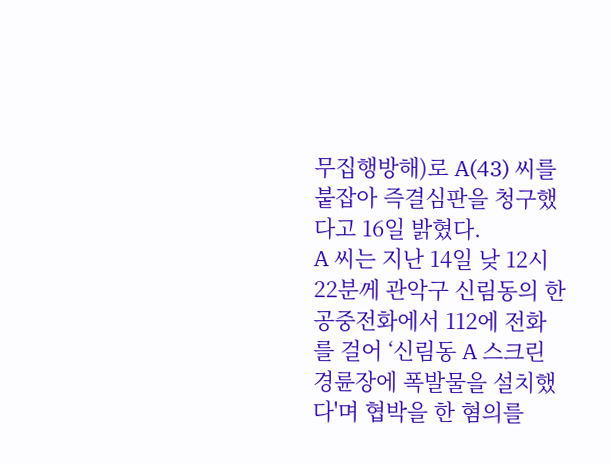무집행방해)로 A(43) 씨를 붙잡아 즉결심판을 청구했다고 16일 밝혔다.
A 씨는 지난 14일 낮 12시 22분께 관악구 신림동의 한 공중전화에서 112에 전화를 걸어 ‘신림동 A 스크린 경륜장에 폭발물을 설치했다'며 협박을 한 혐의를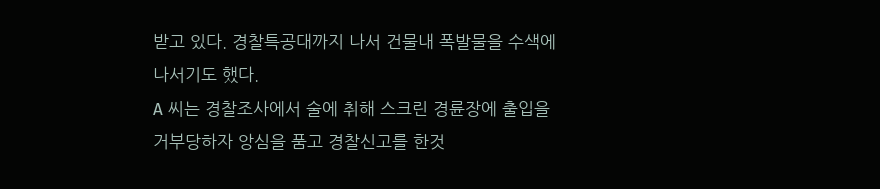받고 있다. 경찰특공대까지 나서 건물내 폭발물을 수색에 나서기도 했다.
A 씨는 경찰조사에서 술에 취해 스크린 경륜장에 출입을 거부당하자 앙심을 품고 경찰신고를 한것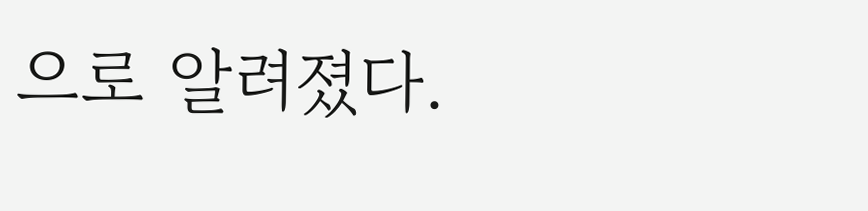으로 알려졌다.